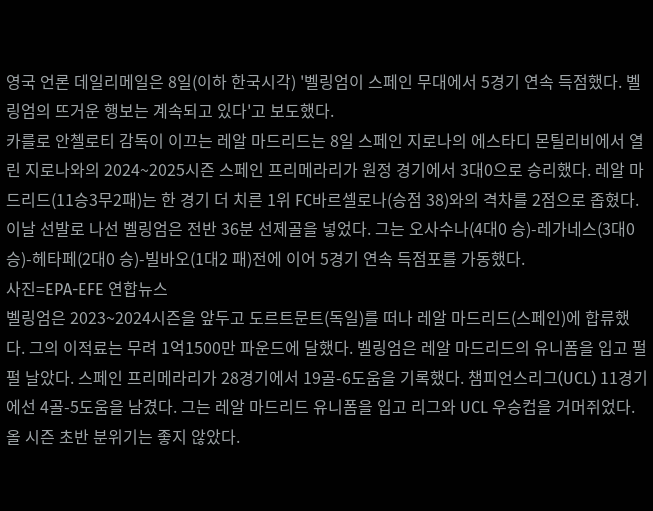영국 언론 데일리메일은 8일(이하 한국시각) '벨링엄이 스페인 무대에서 5경기 연속 득점했다. 벨링엄의 뜨거운 행보는 계속되고 있다'고 보도했다.
카를로 안첼로티 감독이 이끄는 레알 마드리드는 8일 스페인 지로나의 에스타디 몬틸리비에서 열린 지로나와의 2024~2025시즌 스페인 프리메라리가 원정 경기에서 3대0으로 승리했다. 레알 마드리드(11승3무2패)는 한 경기 더 치른 1위 FC바르셀로나(승점 38)와의 격차를 2점으로 좁혔다.
이날 선발로 나선 벨링엄은 전반 36분 선제골을 넣었다. 그는 오사수나(4대0 승)-레가네스(3대0 승)-헤타페(2대0 승)-빌바오(1대2 패)전에 이어 5경기 연속 득점포를 가동했다.
사진=EPA-EFE 연합뉴스
벨링엄은 2023~2024시즌을 앞두고 도르트문트(독일)를 떠나 레알 마드리드(스페인)에 합류했다. 그의 이적료는 무려 1억1500만 파운드에 달했다. 벨링엄은 레알 마드리드의 유니폼을 입고 펄펄 날았다. 스페인 프리메라리가 28경기에서 19골-6도움을 기록했다. 챔피언스리그(UCL) 11경기에선 4골-5도움을 남겼다. 그는 레알 마드리드 유니폼을 입고 리그와 UCL 우승컵을 거머쥐었다.
올 시즌 초반 분위기는 좋지 않았다.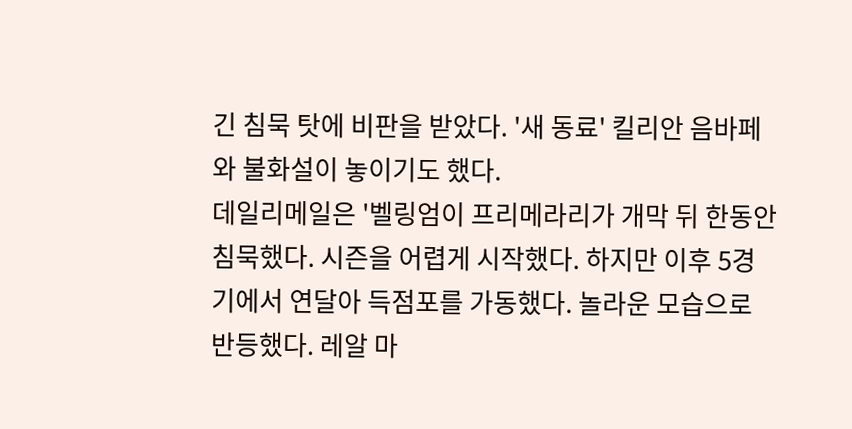긴 침묵 탓에 비판을 받았다. '새 동료' 킬리안 음바페와 불화설이 놓이기도 했다.
데일리메일은 '벨링엄이 프리메라리가 개막 뒤 한동안 침묵했다. 시즌을 어렵게 시작했다. 하지만 이후 5경기에서 연달아 득점포를 가동했다. 놀라운 모습으로 반등했다. 레알 마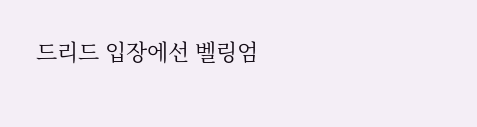드리드 입장에선 벨링엄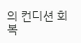의 컨디션 회복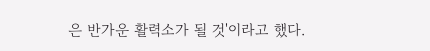은 반가운 활력소가 될 것'이라고 했다.